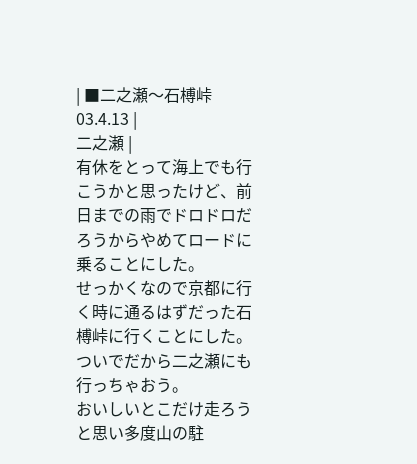| ■二之瀬〜石榑峠 03.4.13 |
二之瀬 |
有休をとって海上でも行こうかと思ったけど、前日までの雨でドロドロだろうからやめてロードに乗ることにした。
せっかくなので京都に行く時に通るはずだった石榑峠に行くことにした。
ついでだから二之瀬にも行っちゃおう。
おいしいとこだけ走ろうと思い多度山の駐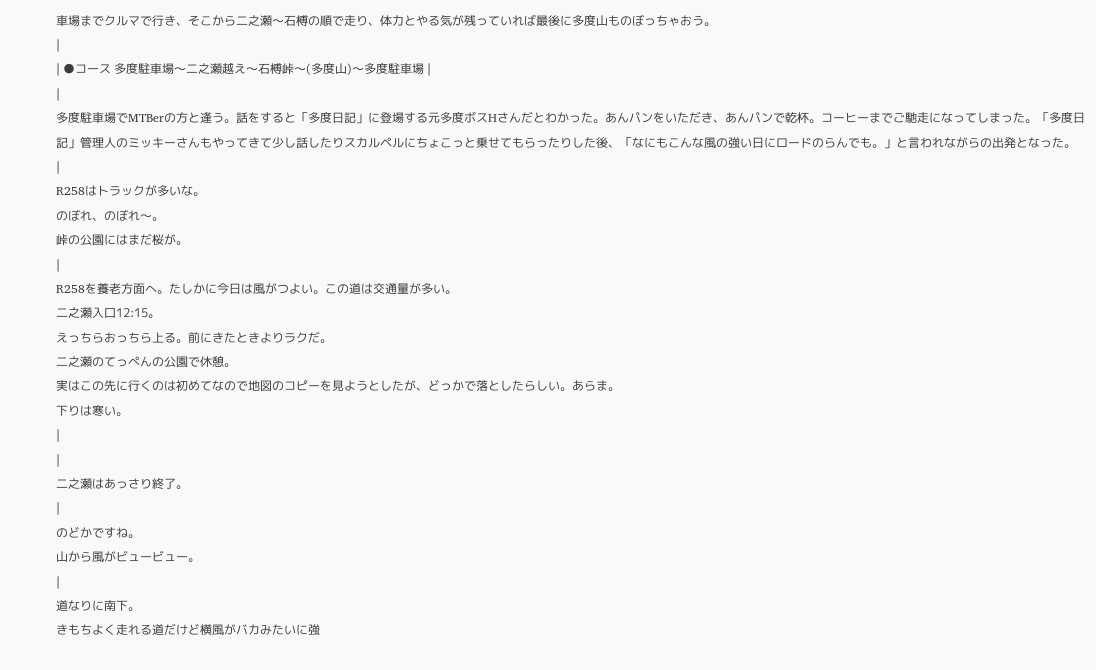車場までクルマで行き、そこから二之瀬〜石榑の順で走り、体力とやる気が残っていれば最後に多度山ものぼっちゃおう。
|
| ●コース 多度駐車場〜二之瀬越え〜石榑峠〜(多度山)〜多度駐車場 |
|
多度駐車場でMTBerの方と逢う。話をすると「多度日記」に登場する元多度ボスHさんだとわかった。あんパンをいただき、あんパンで乾杯。コーヒーまでご馳走になってしまった。「多度日記」管理人のミッキーさんもやってきて少し話したりスカルペルにちょこっと乗せてもらったりした後、「なにもこんな風の強い日にロードのらんでも。」と言われながらの出発となった。
|
R258はトラックが多いな。
のぼれ、のぼれ〜。
峠の公園にはまだ桜が。
|
R258を養老方面へ。たしかに今日は風がつよい。この道は交通量が多い。
二之瀬入口12:15。
えっちらおっちら上る。前にきたときよりラクだ。
二之瀬のてっぺんの公園で休憩。
実はこの先に行くのは初めてなので地図のコピーを見ようとしたが、どっかで落としたらしい。あらま。
下りは寒い。
|
|
二之瀬はあっさり終了。
|
のどかですね。
山から風がビュービュー。
|
道なりに南下。
きもちよく走れる道だけど横風がバカみたいに強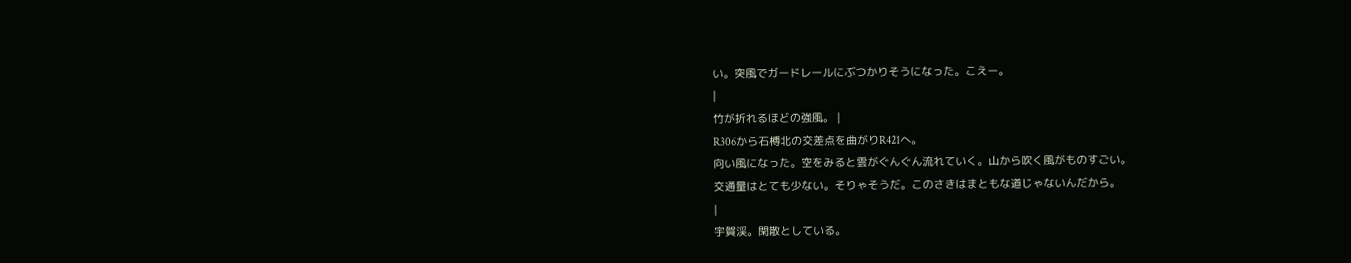い。突風でガードレールにぶつかりそうになった。こえー。
|
竹が折れるほどの強風。 |
R306から石榑北の交差点を曲がりR421へ。
向い風になった。空をみると雲がぐんぐん流れていく。山から吹く風がものすごい。
交通量はとても少ない。そりゃそうだ。このさきはまともな道じゃないんだから。
|
宇賀渓。閑散としている。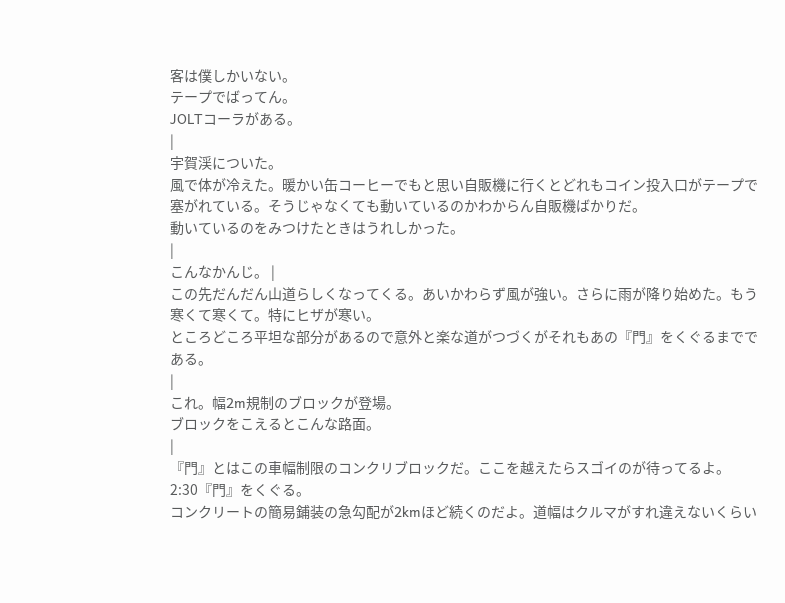客は僕しかいない。
テープでばってん。
JOLTコーラがある。
|
宇賀渓についた。
風で体が冷えた。暖かい缶コーヒーでもと思い自販機に行くとどれもコイン投入口がテープで塞がれている。そうじゃなくても動いているのかわからん自販機ばかりだ。
動いているのをみつけたときはうれしかった。
|
こんなかんじ。 |
この先だんだん山道らしくなってくる。あいかわらず風が強い。さらに雨が降り始めた。もう寒くて寒くて。特にヒザが寒い。
ところどころ平坦な部分があるので意外と楽な道がつづくがそれもあの『門』をくぐるまでである。
|
これ。幅2m規制のブロックが登場。
ブロックをこえるとこんな路面。
|
『門』とはこの車幅制限のコンクリブロックだ。ここを越えたらスゴイのが待ってるよ。
2:30『門』をくぐる。
コンクリートの簡易鋪装の急勾配が2kmほど続くのだよ。道幅はクルマがすれ違えないくらい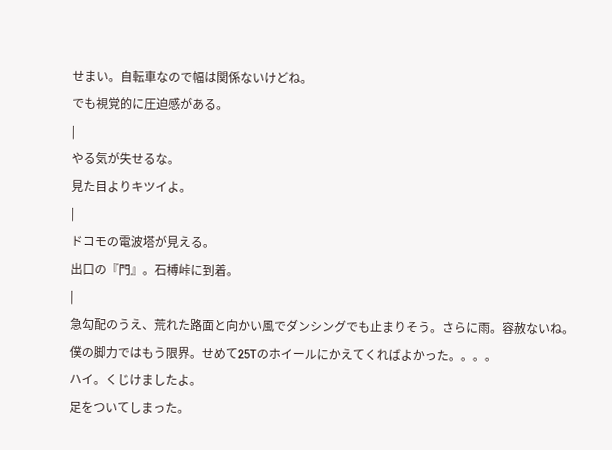せまい。自転車なので幅は関係ないけどね。
でも視覚的に圧迫感がある。
|
やる気が失せるな。
見た目よりキツイよ。
|
ドコモの電波塔が見える。
出口の『門』。石榑峠に到着。
|
急勾配のうえ、荒れた路面と向かい風でダンシングでも止まりそう。さらに雨。容赦ないね。
僕の脚力ではもう限界。せめて25Tのホイールにかえてくればよかった。。。。
ハイ。くじけましたよ。
足をついてしまった。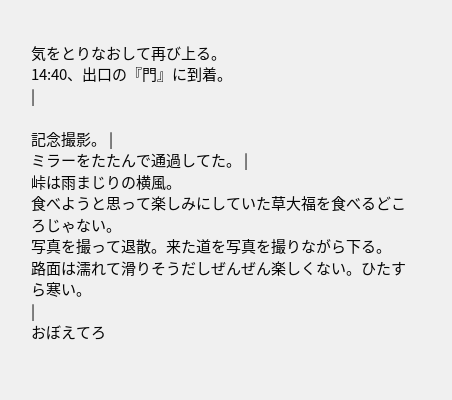気をとりなおして再び上る。
14:40、出口の『門』に到着。
|

記念撮影。 |
ミラーをたたんで通過してた。 |
峠は雨まじりの横風。
食べようと思って楽しみにしていた草大福を食べるどころじゃない。
写真を撮って退散。来た道を写真を撮りながら下る。
路面は濡れて滑りそうだしぜんぜん楽しくない。ひたすら寒い。
|
おぼえてろ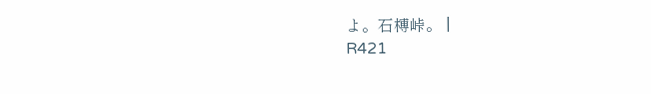よ。石榑峠。 |
R421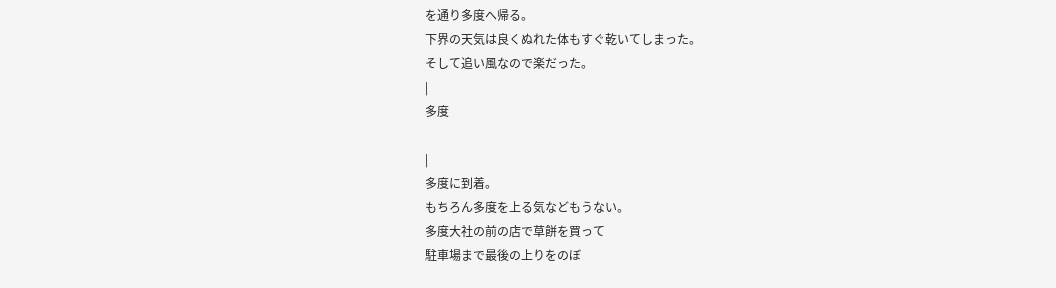を通り多度へ帰る。
下界の天気は良くぬれた体もすぐ乾いてしまった。
そして追い風なので楽だった。
|
多度

|
多度に到着。
もちろん多度を上る気などもうない。
多度大社の前の店で草餅を買って
駐車場まで最後の上りをのぼ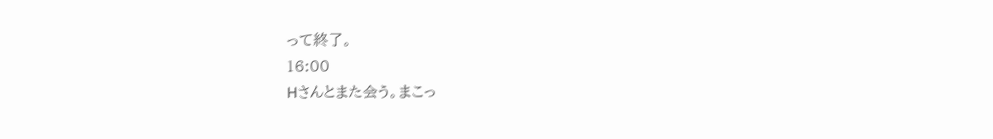って終了。
16:00
Hさんとまた会う。まこっ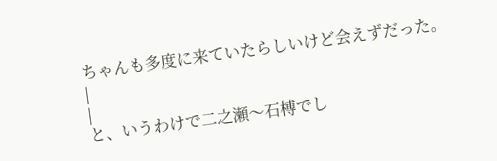ちゃんも多度に来ていたらしいけど会えずだった。
|
|
と、いうわけで二之瀬〜石榑でし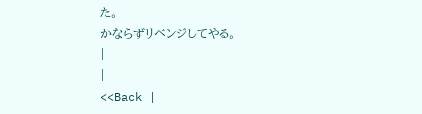た。
かならずリベンジしてやる。
|
|
<<Back |